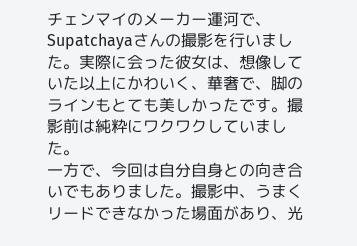チェンマイのメーカー運河で、Supatchayaさんの撮影を行いました。実際に会った彼女は、想像していた以上にかわいく、華奢で、脚のラインもとても美しかったです。撮影前は純粋にワクワクしていました。
一方で、今回は自分自身との向き合いでもありました。撮影中、うまくリードできなかった場面があり、光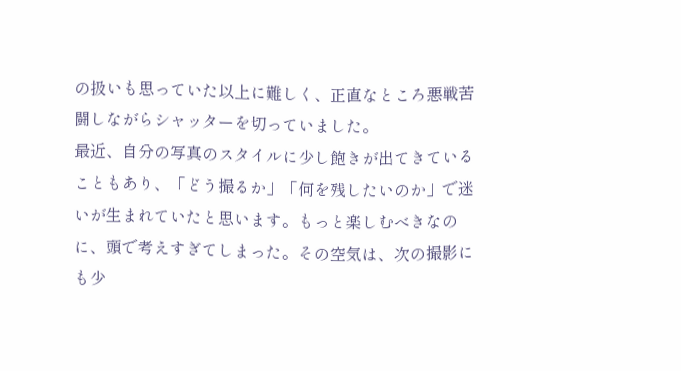の扱いも思っていた以上に難しく、正直なところ悪戦苦闘しながらシャッターを切っていました。
最近、自分の写真のスタイルに少し飽きが出てきていることもあり、「どう撮るか」「何を残したいのか」で迷いが生まれていたと思います。もっと楽しむべきなのに、頭で考えすぎてしまった。その空気は、次の撮影にも少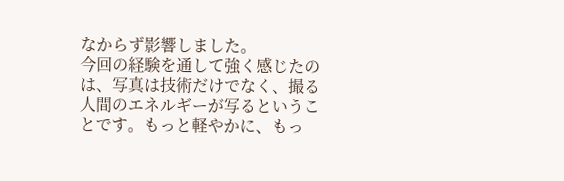なからず影響しました。
今回の経験を通して強く感じたのは、写真は技術だけでなく、撮る人間のエネルギーが写るということです。もっと軽やかに、もっ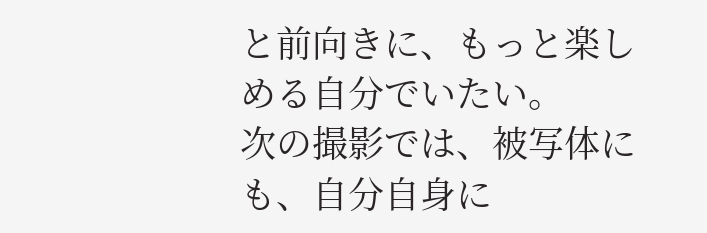と前向きに、もっと楽しめる自分でいたい。
次の撮影では、被写体にも、自分自身に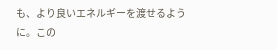も、より良いエネルギーを渡せるように。この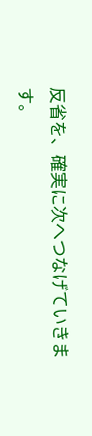反省を、確実に次へつなげていきます。